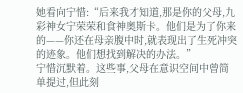她看向宁惜:“后来我才知道,那是你的父母,九彩神女宁荣荣和食神奥斯卡。他们是为了你来的——你还在母亲腹中时,就表现出了生死冲突的迹象。他们想找到解决的办法。”
宁惜沉默着。这些事,父母在意识空间中曾简单提过,但此刻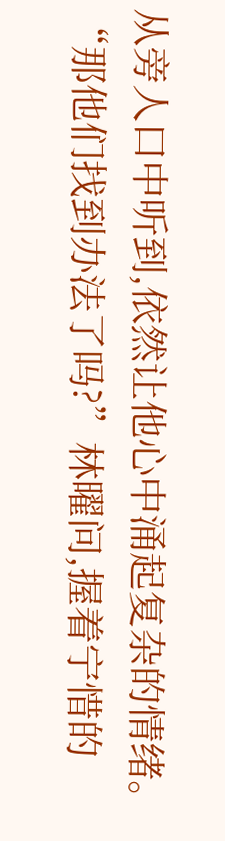从旁人口中听到,依然让他心中涌起复杂的情绪。
“那他们找到办法了吗?”林曜问,握着宁惜的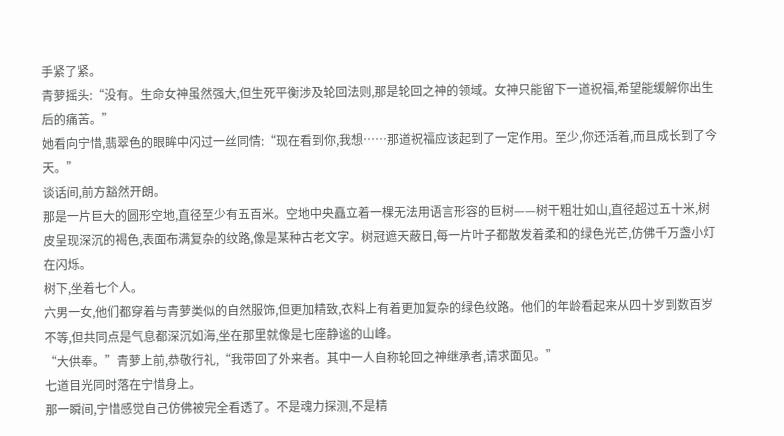手紧了紧。
青萝摇头:“没有。生命女神虽然强大,但生死平衡涉及轮回法则,那是轮回之神的领域。女神只能留下一道祝福,希望能缓解你出生后的痛苦。”
她看向宁惜,翡翠色的眼眸中闪过一丝同情:“现在看到你,我想……那道祝福应该起到了一定作用。至少,你还活着,而且成长到了今天。”
谈话间,前方豁然开朗。
那是一片巨大的圆形空地,直径至少有五百米。空地中央矗立着一棵无法用语言形容的巨树——树干粗壮如山,直径超过五十米,树皮呈现深沉的褐色,表面布满复杂的纹路,像是某种古老文字。树冠遮天蔽日,每一片叶子都散发着柔和的绿色光芒,仿佛千万盏小灯在闪烁。
树下,坐着七个人。
六男一女,他们都穿着与青萝类似的自然服饰,但更加精致,衣料上有着更加复杂的绿色纹路。他们的年龄看起来从四十岁到数百岁不等,但共同点是气息都深沉如海,坐在那里就像是七座静谧的山峰。
“大供奉。”青萝上前,恭敬行礼,“我带回了外来者。其中一人自称轮回之神继承者,请求面见。”
七道目光同时落在宁惜身上。
那一瞬间,宁惜感觉自己仿佛被完全看透了。不是魂力探测,不是精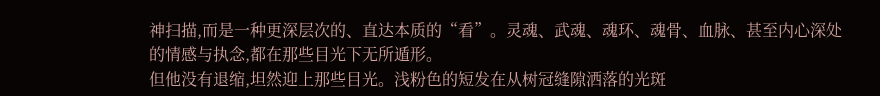神扫描,而是一种更深层次的、直达本质的“看”。灵魂、武魂、魂环、魂骨、血脉、甚至内心深处的情感与执念,都在那些目光下无所遁形。
但他没有退缩,坦然迎上那些目光。浅粉色的短发在从树冠缝隙洒落的光斑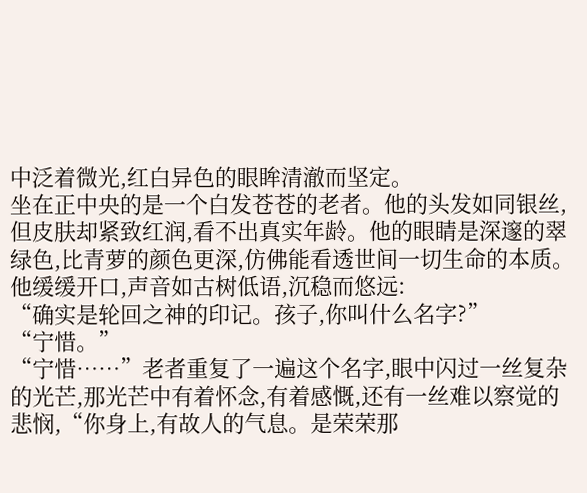中泛着微光,红白异色的眼眸清澈而坚定。
坐在正中央的是一个白发苍苍的老者。他的头发如同银丝,但皮肤却紧致红润,看不出真实年龄。他的眼睛是深邃的翠绿色,比青萝的颜色更深,仿佛能看透世间一切生命的本质。他缓缓开口,声音如古树低语,沉稳而悠远:
“确实是轮回之神的印记。孩子,你叫什么名字?”
“宁惜。”
“宁惜……”老者重复了一遍这个名字,眼中闪过一丝复杂的光芒,那光芒中有着怀念,有着感慨,还有一丝难以察觉的悲悯,“你身上,有故人的气息。是荣荣那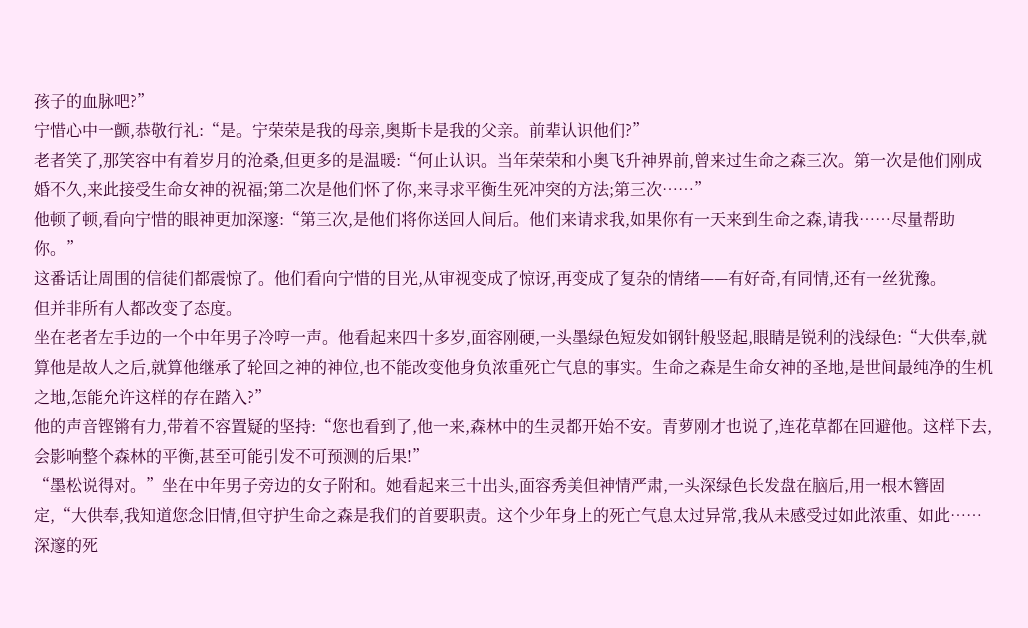孩子的血脉吧?”
宁惜心中一颤,恭敬行礼:“是。宁荣荣是我的母亲,奥斯卡是我的父亲。前辈认识他们?”
老者笑了,那笑容中有着岁月的沧桑,但更多的是温暖:“何止认识。当年荣荣和小奥飞升神界前,曾来过生命之森三次。第一次是他们刚成婚不久,来此接受生命女神的祝福;第二次是他们怀了你,来寻求平衡生死冲突的方法;第三次……”
他顿了顿,看向宁惜的眼神更加深邃:“第三次,是他们将你送回人间后。他们来请求我,如果你有一天来到生命之森,请我……尽量帮助你。”
这番话让周围的信徒们都震惊了。他们看向宁惜的目光,从审视变成了惊讶,再变成了复杂的情绪——有好奇,有同情,还有一丝犹豫。
但并非所有人都改变了态度。
坐在老者左手边的一个中年男子冷哼一声。他看起来四十多岁,面容刚硬,一头墨绿色短发如钢针般竖起,眼睛是锐利的浅绿色:“大供奉,就算他是故人之后,就算他继承了轮回之神的神位,也不能改变他身负浓重死亡气息的事实。生命之森是生命女神的圣地,是世间最纯净的生机之地,怎能允许这样的存在踏入?”
他的声音铿锵有力,带着不容置疑的坚持:“您也看到了,他一来,森林中的生灵都开始不安。青萝刚才也说了,连花草都在回避他。这样下去,会影响整个森林的平衡,甚至可能引发不可预测的后果!”
“墨松说得对。”坐在中年男子旁边的女子附和。她看起来三十出头,面容秀美但神情严肃,一头深绿色长发盘在脑后,用一根木簪固定,“大供奉,我知道您念旧情,但守护生命之森是我们的首要职责。这个少年身上的死亡气息太过异常,我从未感受过如此浓重、如此……深邃的死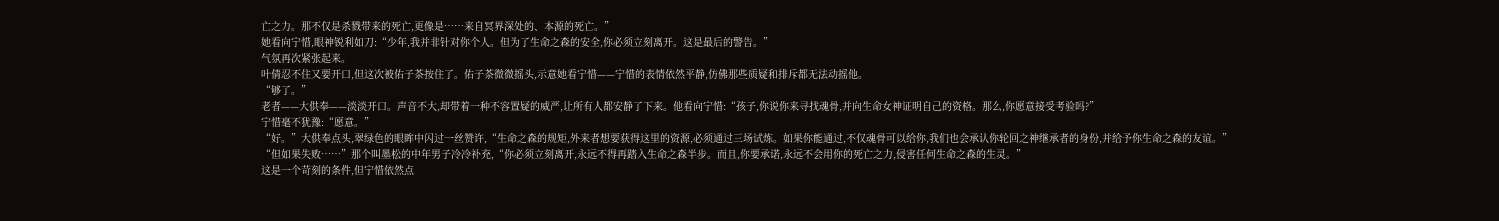亡之力。那不仅是杀戮带来的死亡,更像是……来自冥界深处的、本源的死亡。”
她看向宁惜,眼神锐利如刀:“少年,我并非针对你个人。但为了生命之森的安全,你必须立刻离开。这是最后的警告。”
气氛再次紧张起来。
叶倩忍不住又要开口,但这次被佑子茶按住了。佑子茶微微摇头,示意她看宁惜——宁惜的表情依然平静,仿佛那些质疑和排斥都无法动摇他。
“够了。”
老者——大供奉——淡淡开口。声音不大,却带着一种不容置疑的威严,让所有人都安静了下来。他看向宁惜:“孩子,你说你来寻找魂骨,并向生命女神证明自己的资格。那么,你愿意接受考验吗?”
宁惜毫不犹豫:“愿意。”
“好。”大供奉点头,翠绿色的眼眸中闪过一丝赞许,“生命之森的规矩,外来者想要获得这里的资源,必须通过三场试炼。如果你能通过,不仅魂骨可以给你,我们也会承认你轮回之神继承者的身份,并给予你生命之森的友谊。”
“但如果失败……”那个叫墨松的中年男子冷冷补充,“你必须立刻离开,永远不得再踏入生命之森半步。而且,你要承诺,永远不会用你的死亡之力,侵害任何生命之森的生灵。”
这是一个苛刻的条件,但宁惜依然点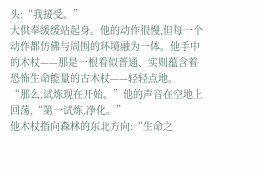头:“我接受。”
大供奉缓缓站起身。他的动作很慢,但每一个动作都仿佛与周围的环境融为一体。他手中的木杖——那是一根看似普通、实则蕴含着恐怖生命能量的古木杖——轻轻点地。
“那么,试炼现在开始。”他的声音在空地上回荡,“第一试炼,净化。”
他木杖指向森林的东北方向:“生命之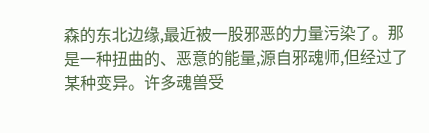森的东北边缘,最近被一股邪恶的力量污染了。那是一种扭曲的、恶意的能量,源自邪魂师,但经过了某种变异。许多魂兽受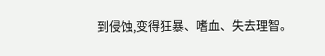到侵蚀,变得狂暴、嗜血、失去理智。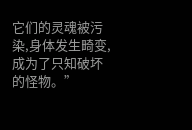它们的灵魂被污染,身体发生畸变,成为了只知破坏的怪物。”